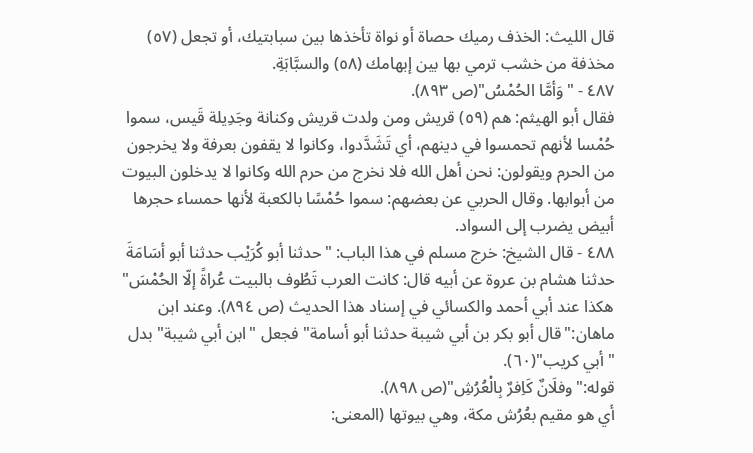قال الليث: الخذف رميك حصاة أو نواة تأخذها بين سبابتيك، أو تجعل (٥٧) مخذفة من خشب ترمي بها بين إبهامك (٥٨) والسبَّابَةِ.
٤٨٧ - "وَأمَّا الحُمْسُ"(ص ٨٩٣).
فقال أبو الهيثم: هم (٥٩) قريش ومن ولدت قريش وكنانة وجَدِيلة قَيس، سموا حُمْسا لأنهم تحمسوا في دينهم، أي تَشَدَّدوا، وكانوا لا يقفون بعرفة ولا يخرجون من الحرم ويقولون: نحن أهل الله فلا نخرج من حرم الله وكانوا لا يدخلون البيوت من أبوابها. وقال الحربي عن بعضهم: سموا حُمْسًا بالكعبة لأنها حمساء حجرها أبيض يضرب إلى السواد.
٤٨٨ - قال الشيخ: خرج مسلم في هذا الباب: "حدثنا أبو كُرَيْب حدثنا أبو أسَامَةَ حدثنا هشام بن عروة عن أبيه قال: كانت العرب تَطُوف بالبيت عُراةً إلّا الحُمْسَ" هكذا عند أبي أحمد والكسائي في إسناد هذا الحديث (ص ٨٩٤). وعند ابن ماهان:"قال أبو بكر بن أبي شيبة حدثنا أبو أسامة" فجعل "ابن أبي شيبة" بدل " أبي كريب"(٦٠).
قوله:"وفلَانٌ كَاِفرٌ بِالْعُرُشِ"(ص ٨٩٨).
أي هو مقيم بعُرُش مكة، وهي بيوتها (المعنى: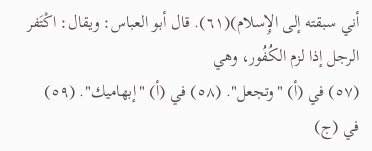أني سبقته إلى الإِسلام)(٦١). قال أبو العباس: ويقال: اكْتَفر الرجل إذا لزم الكُفُور، وهي
(٥٧) في (أ) "وتجعل". (٥٨) في (أ) "إبهاميك". (٥٩) في (ج)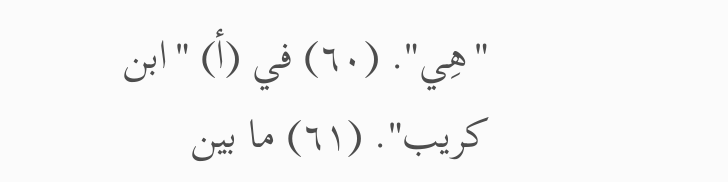"هِي". (٦٠) في (أ) "ابن كريب". (٦١) ما بين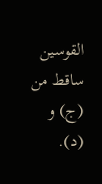القوسين ساقط من (ج) و (د).